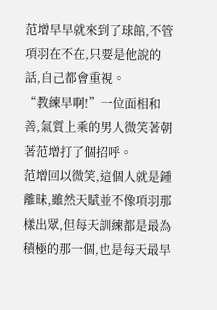范增早早就來到了球館,不管項羽在不在,只要是他說的話,自己都會重視。
“教練早啊!”一位面相和善,氣質上乘的男人微笑著朝著范增打了個招呼。
范增回以微笑,這個人就是鍾離昧,雖然天賦並不像項羽那樣出眾,但每天訓練都是最為積極的那一個,也是每天最早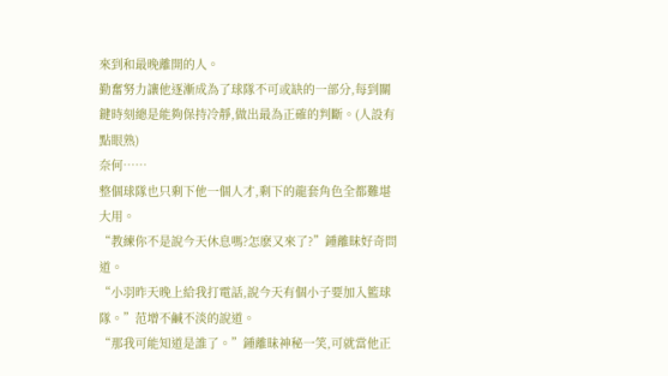來到和最晚離開的人。
勤奮努力讓他逐漸成為了球隊不可或缺的一部分,每到關鍵時刻總是能夠保持冷靜,做出最為正確的判斷。(人設有點眼熟)
奈何……
整個球隊也只剩下他一個人才,剩下的龍套角色全都難堪大用。
“教練你不是說今天休息嗎?怎麽又來了?”鍾離昧好奇問道。
“小羽昨天晚上給我打電話,說今天有個小子要加入籃球隊。”范增不鹹不淡的說道。
“那我可能知道是誰了。”鍾離昧神秘一笑,可就當他正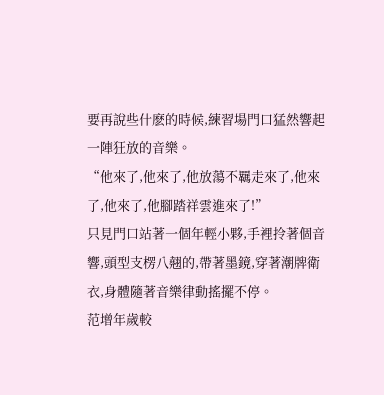要再說些什麽的時候,練習場門口猛然響起一陣狂放的音樂。
“他來了,他來了,他放蕩不羈走來了,他來了,他來了,他腳踏祥雲進來了!”
只見門口站著一個年輕小夥,手裡拎著個音響,頭型支楞八翹的,帶著墨鏡,穿著潮牌衛衣,身體隨著音樂律動搖擺不停。
范增年歲較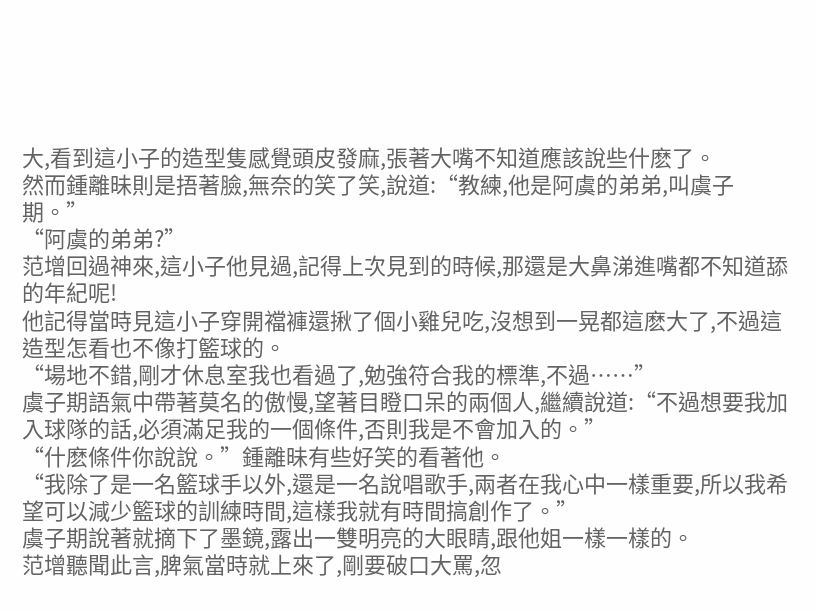大,看到這小子的造型隻感覺頭皮發麻,張著大嘴不知道應該說些什麽了。
然而鍾離昧則是捂著臉,無奈的笑了笑,說道:“教練,他是阿虞的弟弟,叫虞子期。”
“阿虞的弟弟?”
范增回過神來,這小子他見過,記得上次見到的時候,那還是大鼻涕進嘴都不知道舔的年紀呢!
他記得當時見這小子穿開襠褲還揪了個小雞兒吃,沒想到一晃都這麽大了,不過這造型怎看也不像打籃球的。
“場地不錯,剛才休息室我也看過了,勉強符合我的標準,不過……”
虞子期語氣中帶著莫名的傲慢,望著目瞪口呆的兩個人,繼續說道:“不過想要我加入球隊的話,必須滿足我的一個條件,否則我是不會加入的。”
“什麽條件你說說。”鍾離昧有些好笑的看著他。
“我除了是一名籃球手以外,還是一名說唱歌手,兩者在我心中一樣重要,所以我希望可以減少籃球的訓練時間,這樣我就有時間搞創作了。”
虞子期說著就摘下了墨鏡,露出一雙明亮的大眼睛,跟他姐一樣一樣的。
范增聽聞此言,脾氣當時就上來了,剛要破口大罵,忽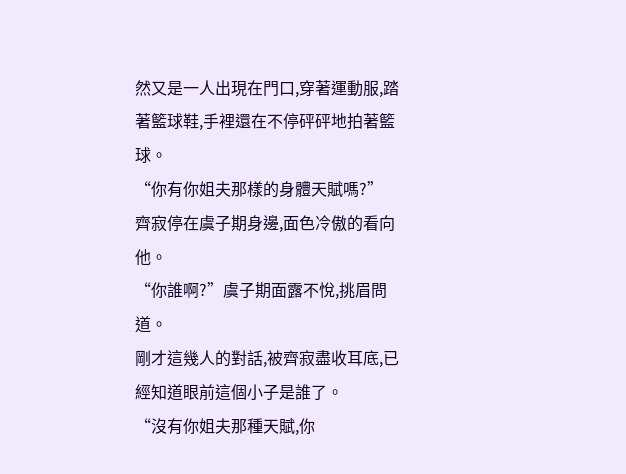然又是一人出現在門口,穿著運動服,踏著籃球鞋,手裡還在不停砰砰地拍著籃球。
“你有你姐夫那樣的身體天賦嗎?”
齊寂停在虞子期身邊,面色冷傲的看向他。
“你誰啊?”虞子期面露不悅,挑眉問道。
剛才這幾人的對話,被齊寂盡收耳底,已經知道眼前這個小子是誰了。
“沒有你姐夫那種天賦,你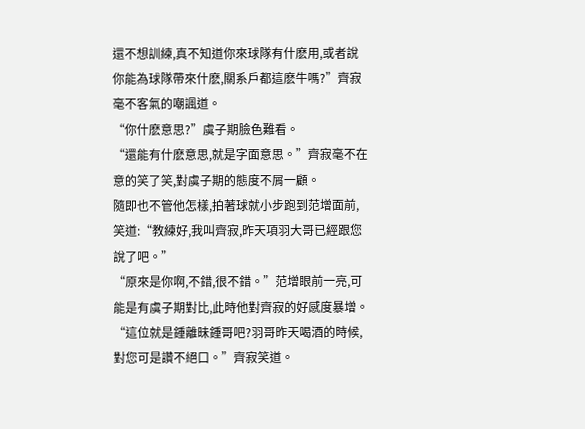還不想訓練,真不知道你來球隊有什麽用,或者說你能為球隊帶來什麽,關系戶都這麽牛嗎?”齊寂毫不客氣的嘲諷道。
“你什麽意思?”虞子期臉色難看。
“還能有什麽意思,就是字面意思。”齊寂毫不在意的笑了笑,對虞子期的態度不屑一顧。
隨即也不管他怎樣,拍著球就小步跑到范增面前,笑道:“教練好,我叫齊寂,昨天項羽大哥已經跟您說了吧。”
“原來是你啊,不錯,很不錯。”范增眼前一亮,可能是有虞子期對比,此時他對齊寂的好感度暴增。
“這位就是鍾離昧鍾哥吧?羽哥昨天喝酒的時候,對您可是讚不絕口。”齊寂笑道。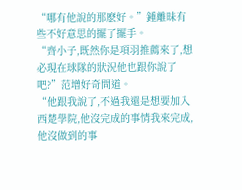“哪有他說的那麽好。”鍾離昧有些不好意思的擺了擺手。
“齊小子,既然你是項羽推薦來了,想必現在球隊的狀況他也跟你說了吧?”范增好奇問道。
“他跟我說了,不過我還是想要加入西楚學院,他沒完成的事情我來完成,他沒做到的事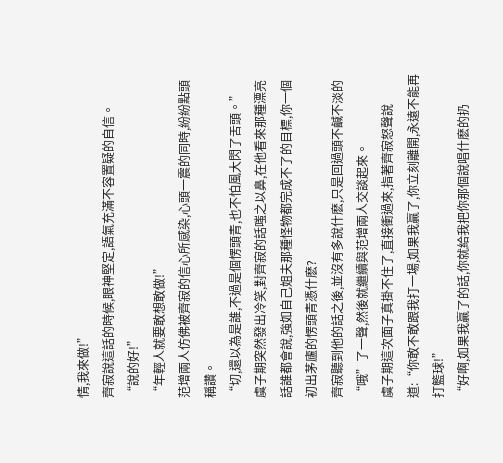情,我來做!”
齊寂說這話的時候,眼神堅定,語氣充滿不容置疑的自信。
“說的好!”
“年輕人就要敢想敢做!”
范增兩人仿佛被齊寂的信心所感染,心頭一震的同時,紛紛點頭稱讚。
“切,還以為是誰,不過是個愣頭青,也不怕風大閃了舌頭。”
虞子期突然發出冷笑,對齊寂的話嗤之以鼻,在他看來那種漂亮話誰都會說,強如自己姐夫那種怪物都完成不了的目標,你一個初出茅廬的愣頭青憑什麽?
齊寂聽到他的話之後,並沒有多說什麽,只是回過頭不鹹不淡的“哦”了一聲,然後就繼續與范增兩人交談起來。
虞子期這次面子真掛不住了,直接衝過來,指著齊寂怒聲說道:“你敢不敢跟我打一場,如果我贏了,你立刻離開,永遠不能再打籃球!”
“好啊,如果我贏了的話,你就給我把你那個說唱什麽的扔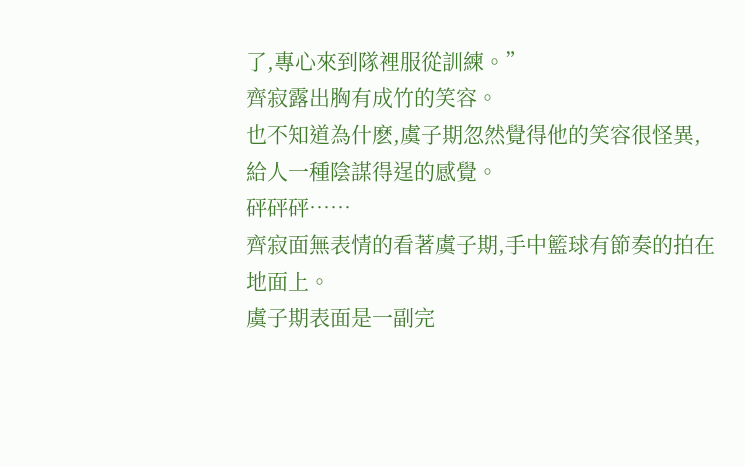了,專心來到隊裡服從訓練。”
齊寂露出胸有成竹的笑容。
也不知道為什麽,虞子期忽然覺得他的笑容很怪異,給人一種陰謀得逞的感覺。
砰砰砰……
齊寂面無表情的看著虞子期,手中籃球有節奏的拍在地面上。
虞子期表面是一副完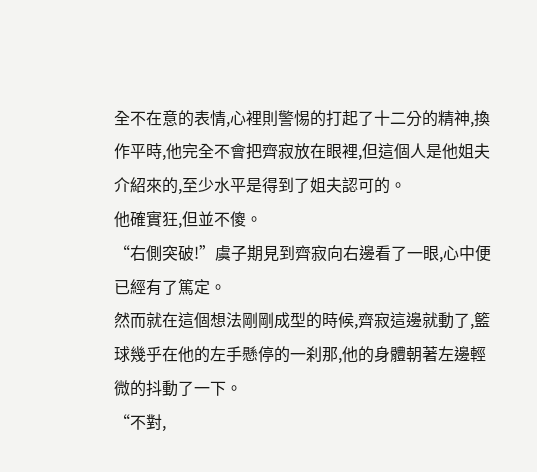全不在意的表情,心裡則警惕的打起了十二分的精神,換作平時,他完全不會把齊寂放在眼裡,但這個人是他姐夫介紹來的,至少水平是得到了姐夫認可的。
他確實狂,但並不傻。
“右側突破!”虞子期見到齊寂向右邊看了一眼,心中便已經有了篤定。
然而就在這個想法剛剛成型的時候,齊寂這邊就動了,籃球幾乎在他的左手懸停的一刹那,他的身體朝著左邊輕微的抖動了一下。
“不對,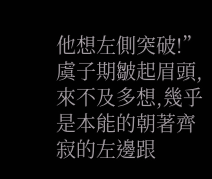他想左側突破!”虞子期皺起眉頭,來不及多想,幾乎是本能的朝著齊寂的左邊跟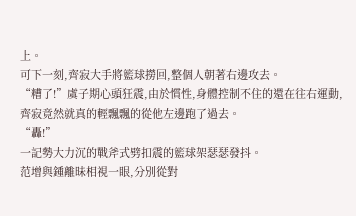上。
可下一刻,齊寂大手將籃球撈回,整個人朝著右邊攻去。
“糟了!”虞子期心頭狂震,由於慣性,身體控制不住的還在往右運動,齊寂竟然就真的輕飄飄的從他左邊跑了過去。
“轟!”
一記勢大力沉的戰斧式劈扣震的籃球架瑟瑟發抖。
范增與鍾離昧相視一眼,分別從對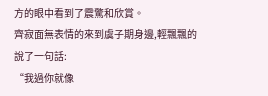方的眼中看到了震驚和欣賞。
齊寂面無表情的來到虞子期身邊,輕飄飄的說了一句話:
“我過你就像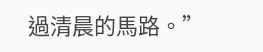過清晨的馬路。”